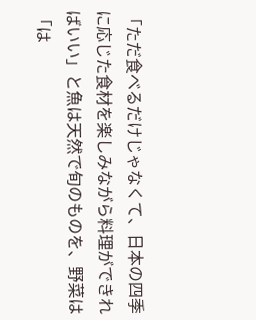「ただ食べるだけじゃなくて、日本の四季に応じた食材を楽しみながら料理ができればいい」と魚は天然で旬のものを、野菜は「は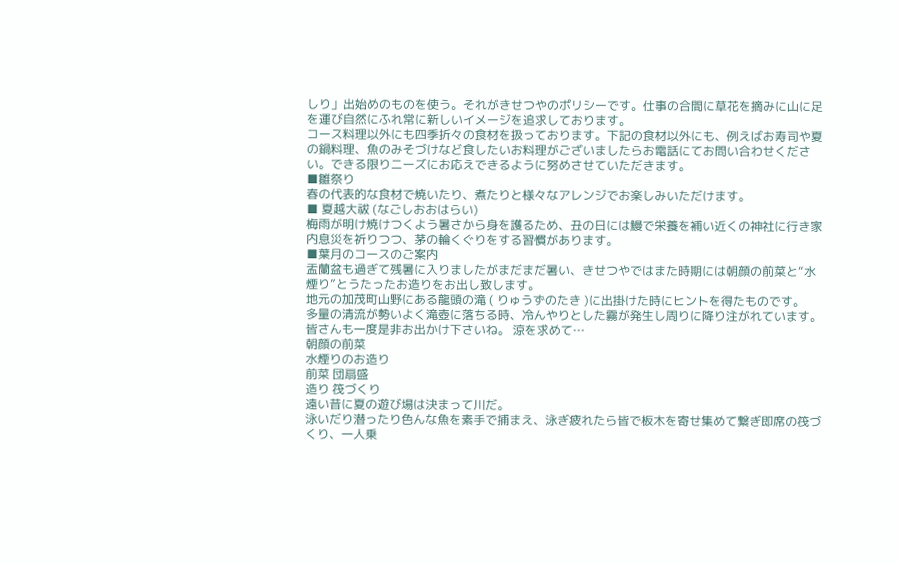しり」出始めのものを使う。それがきせつやのポリシーです。仕事の合間に草花を摘みに山に足を運び自然にふれ常に新しいイメージを追求しております。
コース料理以外にも四季折々の食材を扱っております。下記の食材以外にも、例えばお寿司や夏の鍋料理、魚のみそづけなど食したいお料理がございましたらお電話にてお問い合わせください。できる限りニーズにお応えできるように努めさせていただきます。
■雛祭り
春の代表的な食材で焼いたり、煮たりと様々なアレンジでお楽しみいただけます。
■ 夏越大祓 (なごしおおはらい)
梅雨が明け焼けつくよう暑さから身を護るため、丑の日には鰻で栄養を補い近くの神社に行き家内息災を祈りつつ、茅の輪くぐりをする習慣があります。
■葉月のコースのご案内
盂蘭盆も過ぎて残暑に入りましたがまだまだ暑い、きせつやではまた時期には朝顔の前菜と“水煙り”とうたったお造りをお出し致します。
地元の加茂町山野にある龍頭の滝 ( りゅうずのたき )に出掛けた時にヒントを得たものです。
多量の清流が勢いよく滝壺に落ちる時、冷んやりとした霧が発生し周りに降り注がれています。皆さんも一度是非お出かけ下さいね。 涼を求めて…
朝顔の前菜
水煙りのお造り
前菜 団扇盛
造り 筏づくり
遠い昔に夏の遊び場は決まって川だ。
泳いだり潜ったり色んな魚を素手で捕まえ、泳ぎ疲れたら皆で板木を寄せ集めて繋ぎ即席の筏づくり、一人乗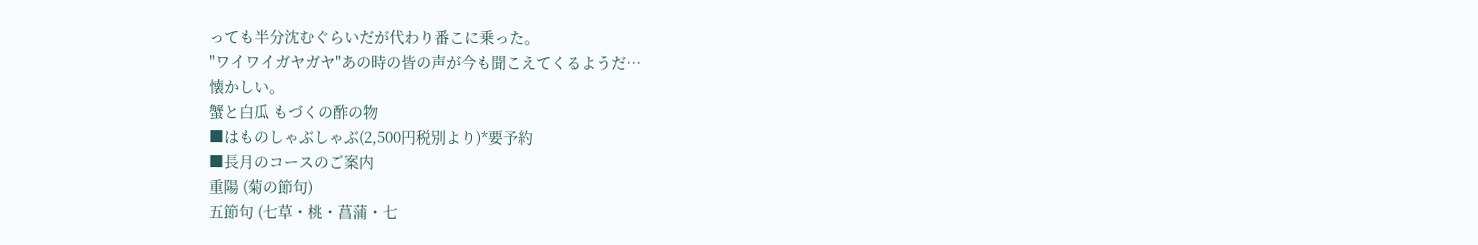っても半分沈むぐらいだが代わり番こに乗った。
"ワイワイガヤガヤ"あの時の皆の声が今も聞こえてくるようだ…
懐かしい。
蟹と白瓜 もづくの酢の物
■はものしゃぶしゃぶ(2,500円税別より)*要予約
■長月のコースのご案内
重陽 (菊の節句)
五節句 (七草・桃・菖蒲・七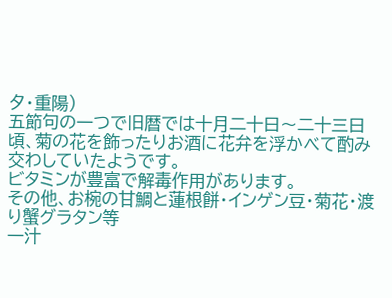夕・重陽)
五節句の一つで旧暦では十月二十日〜二十三日頃、菊の花を飾ったりお酒に花弁を浮かべて酌み交わしていたようです。
ビタミンが豊富で解毒作用があります。
その他、お椀の甘鯛と蓮根餅・インゲン豆・菊花・渡り蟹グラタン等
一汁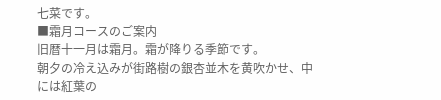七菜です。
■霜月コースのご案内
旧暦十一月は霜月。霜が降りる季節です。
朝夕の冷え込みが街路樹の銀杏並木を黄吹かせ、中には紅葉の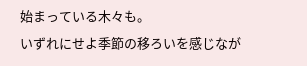始まっている木々も。
いずれにせよ季節の移ろいを感じなが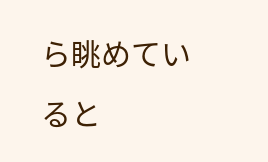ら眺めていると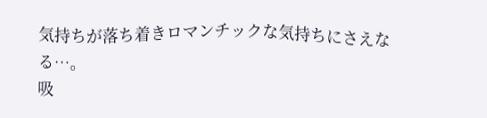気持ちが落ち着きロマンチックな気持ちにさえなる…。
吸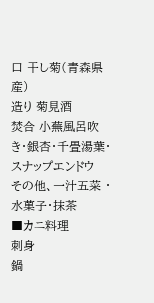口 干し菊(青森県産)
造り 菊見酒
焚合 小蕪風呂吹き・銀杏・千畳湯葉・スナップエンドウ
その他、一汁五菜 ・水菓子・抹茶
■カニ料理
刺身
鍋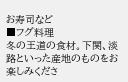お寿司など
■フグ料理
冬の王道の食材。下関、淡路といった産地のものをお楽しみくださ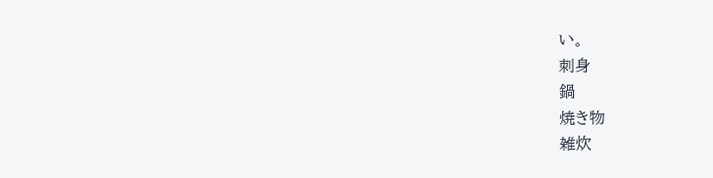い。
刺身
鍋
焼き物
雑炊